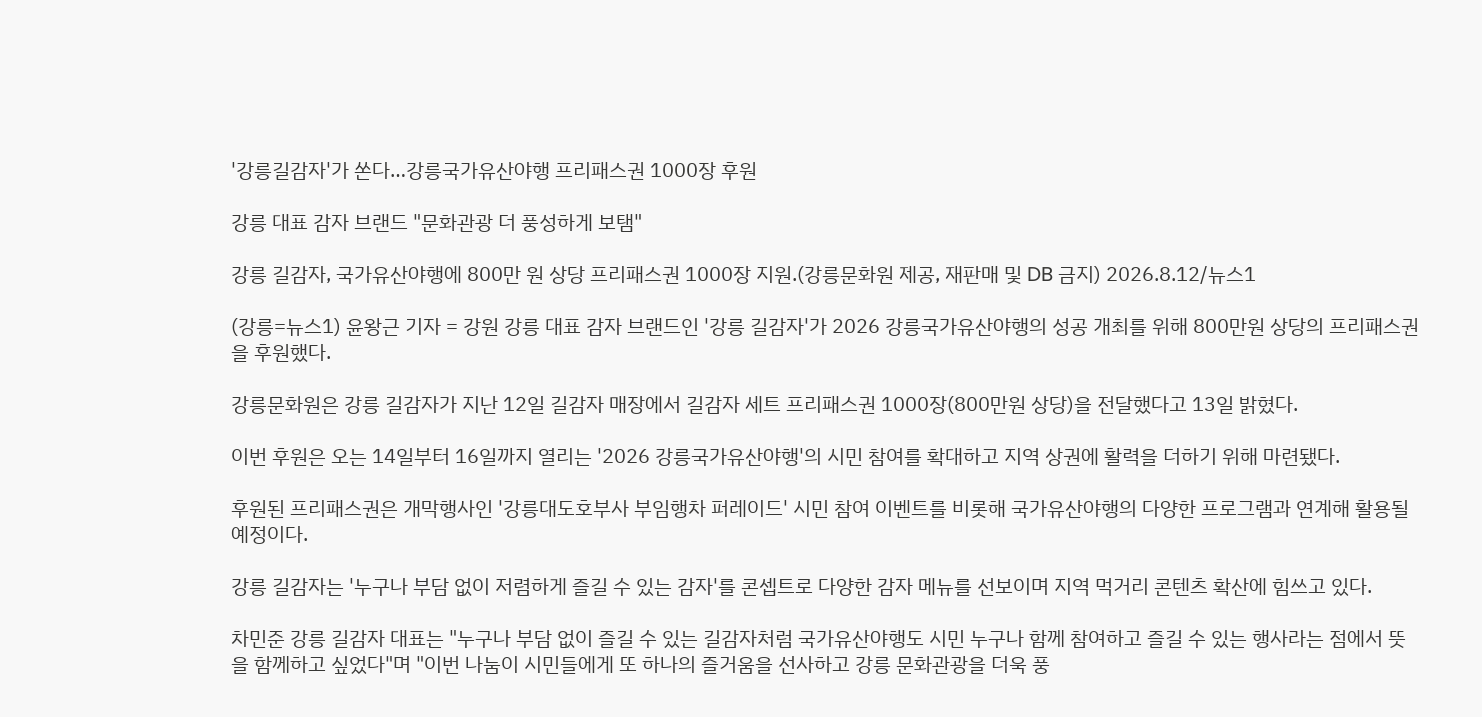'강릉길감자'가 쏜다…강릉국가유산야행 프리패스권 1000장 후원

강릉 대표 감자 브랜드 "문화관광 더 풍성하게 보탬"

강릉 길감자, 국가유산야행에 800만 원 상당 프리패스권 1000장 지원.(강릉문화원 제공, 재판매 및 DB 금지) 2026.8.12/뉴스1

(강릉=뉴스1) 윤왕근 기자 = 강원 강릉 대표 감자 브랜드인 '강릉 길감자'가 2026 강릉국가유산야행의 성공 개최를 위해 800만원 상당의 프리패스권을 후원했다.

강릉문화원은 강릉 길감자가 지난 12일 길감자 매장에서 길감자 세트 프리패스권 1000장(800만원 상당)을 전달했다고 13일 밝혔다.

이번 후원은 오는 14일부터 16일까지 열리는 '2026 강릉국가유산야행'의 시민 참여를 확대하고 지역 상권에 활력을 더하기 위해 마련됐다.

후원된 프리패스권은 개막행사인 '강릉대도호부사 부임행차 퍼레이드' 시민 참여 이벤트를 비롯해 국가유산야행의 다양한 프로그램과 연계해 활용될 예정이다.

강릉 길감자는 '누구나 부담 없이 저렴하게 즐길 수 있는 감자'를 콘셉트로 다양한 감자 메뉴를 선보이며 지역 먹거리 콘텐츠 확산에 힘쓰고 있다.

차민준 강릉 길감자 대표는 "누구나 부담 없이 즐길 수 있는 길감자처럼 국가유산야행도 시민 누구나 함께 참여하고 즐길 수 있는 행사라는 점에서 뜻을 함께하고 싶었다"며 "이번 나눔이 시민들에게 또 하나의 즐거움을 선사하고 강릉 문화관광을 더욱 풍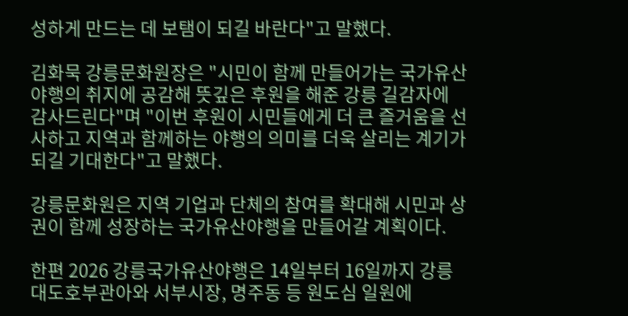성하게 만드는 데 보탬이 되길 바란다"고 말했다.

김화묵 강릉문화원장은 "시민이 함께 만들어가는 국가유산야행의 취지에 공감해 뜻깊은 후원을 해준 강릉 길감자에 감사드린다"며 "이번 후원이 시민들에게 더 큰 즐거움을 선사하고 지역과 함께하는 야행의 의미를 더욱 살리는 계기가 되길 기대한다"고 말했다.

강릉문화원은 지역 기업과 단체의 참여를 확대해 시민과 상권이 함께 성장하는 국가유산야행을 만들어갈 계획이다.

한편 2026 강릉국가유산야행은 14일부터 16일까지 강릉대도호부관아와 서부시장, 명주동 등 원도심 일원에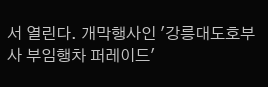서 열린다. 개막행사인 '강릉대도호부사 부임행차 퍼레이드'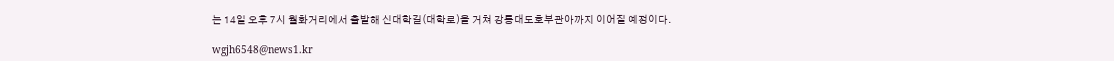는 14일 오후 7시 월화거리에서 출발해 신대학길(대학로)을 거쳐 강릉대도호부관아까지 이어질 예정이다.

wgjh6548@news1.kr